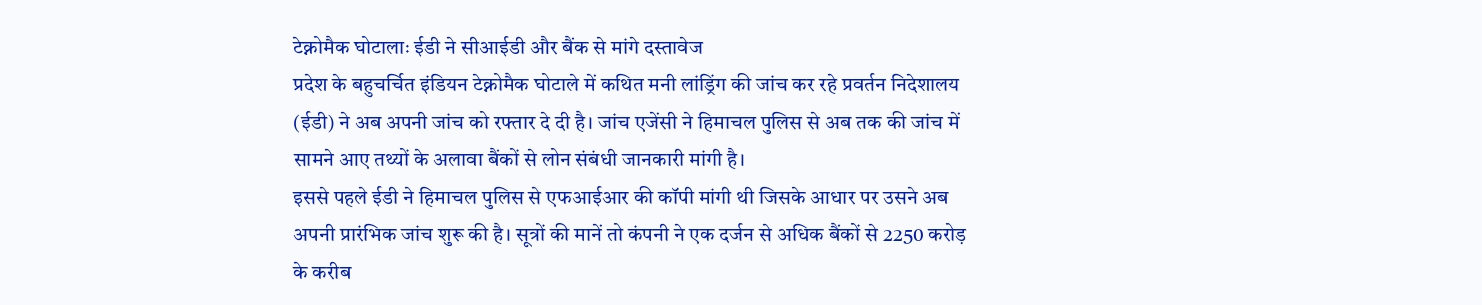टेक्नोमैक घोटालाः ईडी ने सीआईडी और बैंक से मांगे दस्तावेज
प्रदेश के बहुचर्चित इंडियन टेक्नोमैक घोटाले में कथित मनी लांड्रिंग की जांच कर रहे प्रवर्तन निदेशालय (ईडी) ने अब अपनी जांच को रफ्तार दे दी है। जांच एजेंसी ने हिमाचल पुलिस से अब तक की जांच में सामने आए तथ्यों के अलावा बैंकों से लोन संबंधी जानकारी मांगी है।
इससे पहले ईडी ने हिमाचल पुलिस से एफआईआर की कॉपी मांगी थी जिसके आधार पर उसने अब अपनी प्रारंभिक जांच शुरू की है। सूत्रों की मानें तो कंपनी ने एक दर्जन से अधिक बैंकों से 2250 करोड़ के करीब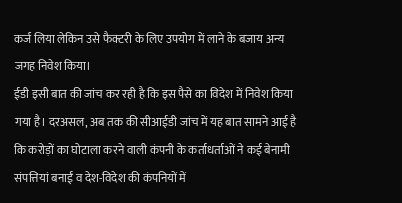कर्ज लिया लेकिन उसे फैक्टरी के लिए उपयोग में लाने के बजाय अन्य जगह निवेश किया।
ईडी इसी बात की जांच कर रही है कि इस पैसे का विदेश में निवेश किया गया है। दरअसल, अब तक की सीआईडी जांच में यह बात सामने आई है कि करोड़ों का घोटाला करने वाली कंपनी के कर्ताधर्ताओं ने कई बेनामी संपत्तियां बनाईं व देश-विदेश की कंपनियों में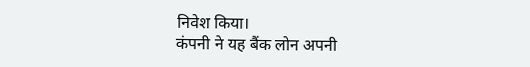निवेश किया।
कंपनी ने यह बैंक लोन अपनी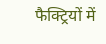फैक्ट्रियों में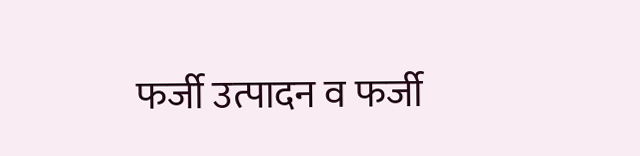फर्जी उत्पादन व फर्जी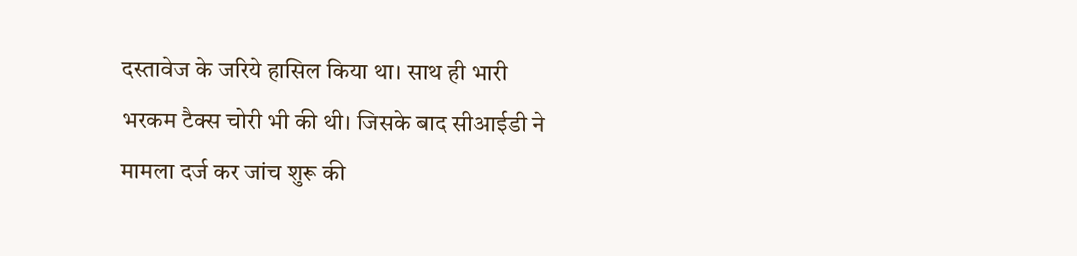दस्तावेज के जरिये हासिल किया था। साथ ही भारी भरकम टैक्स चोरी भी की थी। जिसके बाद सीआईडी ने मामला दर्ज कर जांच शुरू की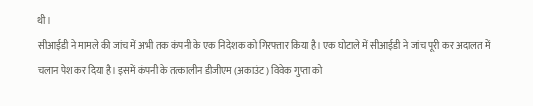थी।
सीआईडी ने मामले की जांच में अभी तक कंपनी के एक निदेशक को गिरफ्तार किया है। एक घोटाले में सीआईडी ने जांच पूरी कर अदालत में चलान पेश कर दिया है। इसमें कंपनी के तत्कालीन डीजीएम (अकाउंट) विवेक गुप्ता को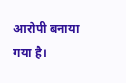आरोपी बनाया गया है।